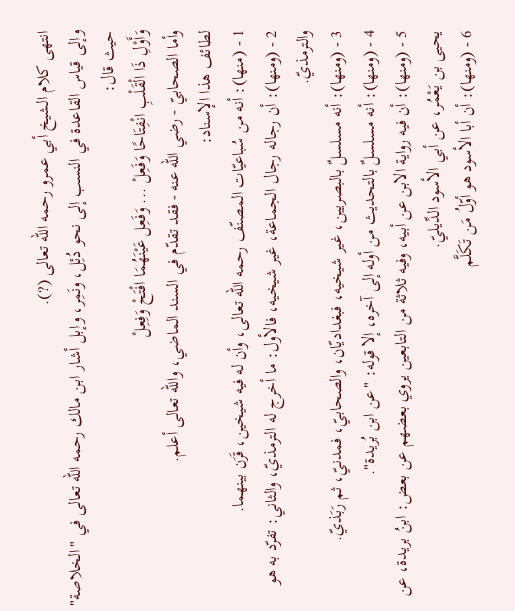انتهى كلام الشيخ أبي عمرو رحمه الله تعالى (?).
وإلى قياس القاعدة في النسب إلى نحو دُئِل، ونَمِر، وإبل أشار ابن مالك رحمه الله تعالى في "الخلاصة" حيث قال:
وَأَوْلِ ذَا الْقَلْبِ انْفِتَاحًا وَفَعِلْ ... وَفَعِل عَيْنَهُمَا افْتَحْ وَفِعِلْ
وأما الصحابيّ - رضي الله عنه - فقد تقدّم في السند الماضي، والله تعالى أعلم.
لطائف هذا الإسناد:
1 - (منها): أنه من سُباعيّات المصنّف رحمه الله تعالى، وأن له فيه شيخين، قَرَن بينهما.
2 - (ومنها): أن رجاله رجال الجماعة، غير شيخيه، فالأول: ما أخرج له الترمذيّ، والثاني: تفرّد به هو والترمذيّ.
3 - (ومنها): أنه مسلسلٌ بالبصريين، غير شيخيه، فبغداديّان، والصحابيّ، فمدنيّ، ثم رَبَذيّ.
4 - (ومنها): أنه مسلسلٌ بالتحديث من أوله إلى آخره، إلا قوله: "عن ابن بُريدة".
5 - (ومنها): أن فيه رواية الابن عن أبيه، وفيه ثلاثة من التابعين يروي بعضهم عن بعض: ابنُ بريدة، عن يحيى بن يَعْمُر، عن أبي الأسود الدِّيليّ.
6 - (ومنها): أن أبا الأسود هو أوّلُ مَن تَكَلَّم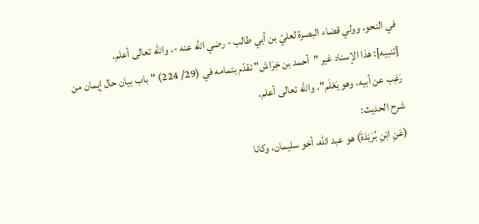في النحو، وولي قضاء البصرة لعليّ بن أبي طالب - رضي الله عنه -، والله تعالى أعلم.
[تنبيه]: هذا الإسناد غير "أحمد بن خِرَاش" تقدّم بتمامه في (29/ 224) "باب بيان حال إيمان من رَغِب عن أبيه، وهو يَعْلَم"، والله تعالى أعلم.
شرح الحديث:
(عَنِ ابْنِ بُرَيْدَةَ) هو عبد الله، أخو سليمان، وكانا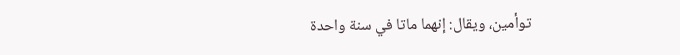توأمين، ويقال: إنهما ماتا في سنة واحدة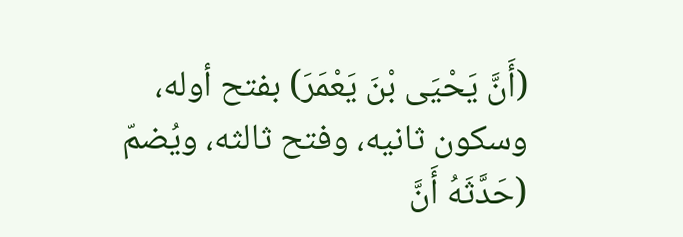(أَنَّ يَحْيَى بْنَ يَعْمَرَ) بفتح أوله، وسكون ثانيه، وفتح ثالثه، ويُضمّ (حَدَّثَهُ أَنَّ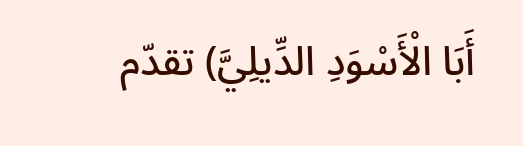أَبَا الْأَسْوَدِ الدِّيلِيَّ) تقدّم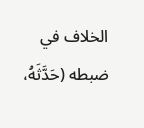الخلاف في ضبطه (حَدَّثَهُ،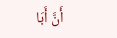أَنَّ أَبَا